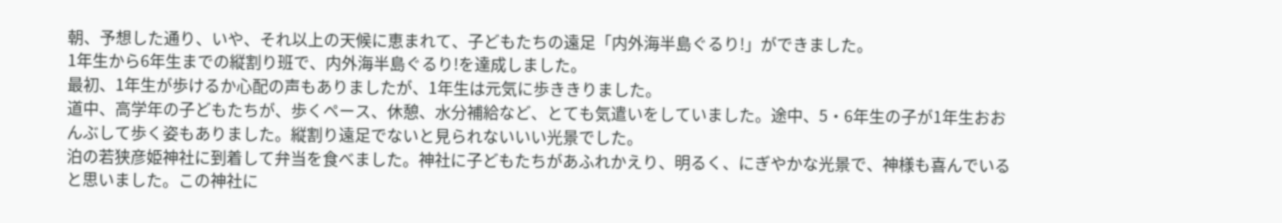朝、予想した通り、いや、それ以上の天候に恵まれて、子どもたちの遠足「内外海半島ぐるり!」ができました。
1年生から6年生までの縦割り班で、内外海半島ぐるり!を達成しました。
最初、1年生が歩けるか心配の声もありましたが、1年生は元気に歩ききりました。
道中、高学年の子どもたちが、歩くペース、休憩、水分補給など、とても気遣いをしていました。途中、5・6年生の子が1年生おおんぶして歩く姿もありました。縦割り遠足でないと見られないいい光景でした。
泊の若狭彦姫神社に到着して弁当を食べました。神社に子どもたちがあふれかえり、明るく、にぎやかな光景で、神様も喜んでいると思いました。この神社に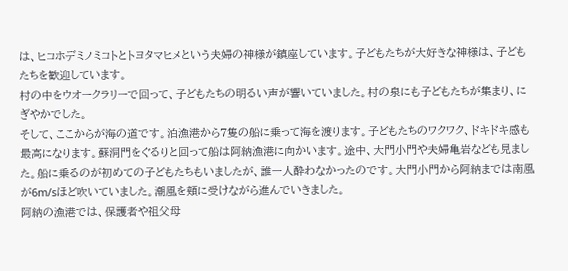は、ヒコホデミノミコトとトヨタマヒメという夫婦の神様が鎮座しています。子どもたちが大好きな神様は、子どもたちを歓迎しています。
村の中をウオークラリーで回って、子どもたちの明るい声が響いていました。村の泉にも子どもたちが集まり、にぎやかでした。
そして、ここからが海の道です。泊漁港から7隻の船に乗って海を渡ります。子どもたちのワクワク、ドキドキ感も最高になります。蘇洞門をぐるりと回って船は阿納漁港に向かいます。途中、大門小門や夫婦亀岩なども見ました。船に乗るのが初めての子どもたちもいましたが、誰一人酔わなかったのです。大門小門から阿納までは南風が6m/sほど吹いていました。潮風を頬に受けながら進んでいきました。
阿納の漁港では、保護者や祖父母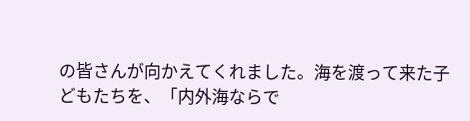の皆さんが向かえてくれました。海を渡って来た子どもたちを、「内外海ならで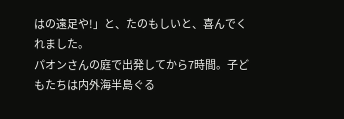はの遠足や!」と、たのもしいと、喜んでくれました。
パオンさんの庭で出発してから7時間。子どもたちは内外海半島ぐる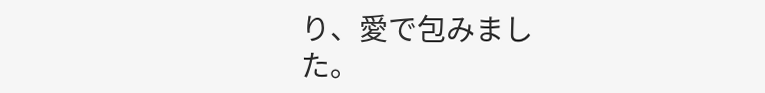り、愛で包みまし
た。